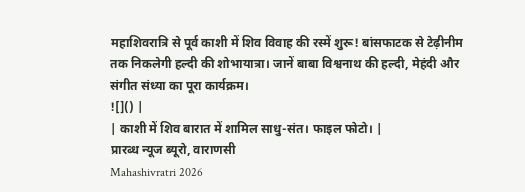महाशिवरात्रि से पूर्व काशी में शिव विवाह की रस्में शुरू! बांसफाटक से टेढ़ीनीम तक निकलेगी हल्दी की शोभायात्रा। जानें बाबा विश्वनाथ की हल्दी, मेहंदी और संगीत संध्या का पूरा कार्यक्रम।
![]() |
| काशी में शिव बारात में शामिल साधु-संत। फाइल फोटो। |
प्रारब्ध न्यूज ब्यूरो, वाराणसी
Mahashivratri 2026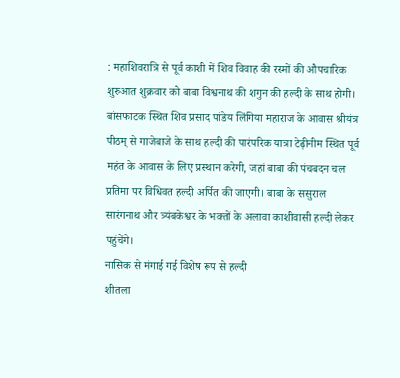: महाशिवरात्रि से पूर्व काशी में शिव विवाह की रस्मों की औपचारिक शुरुआत शुक्रवार को बाबा विश्वनाथ की शगुन की हल्दी के साथ होगी।
बांसफाटक स्थित शिव प्रसाद पांडेय लिंगिया महाराज के आवास श्रीयंत्र पीठम् से गाजेबाजे के साथ हल्दी की पारंपरिक यात्रा टेढ़ीनीम स्थित पूर्व महंत के आवास के लिए प्रस्थान करेगी, जहां बाबा की पंचबदन चल प्रतिमा पर विधिवत हल्दी अर्पित की जाएगी। बाबा के ससुराल सारंगनाथ और त्र्यंबकेश्वर के भक्तों के अलावा काशीवासी हल्दी लेकर पहुंचेंगे।
नासिक से मंगाई गई विशेष रूप से हल्दी
शीतला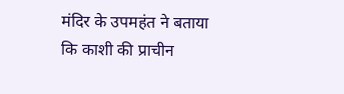मंदिर के उपमहंत ने बताया कि काशी की प्राचीन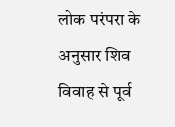लोक परंपरा के अनुसार शिव विवाह से पूर्व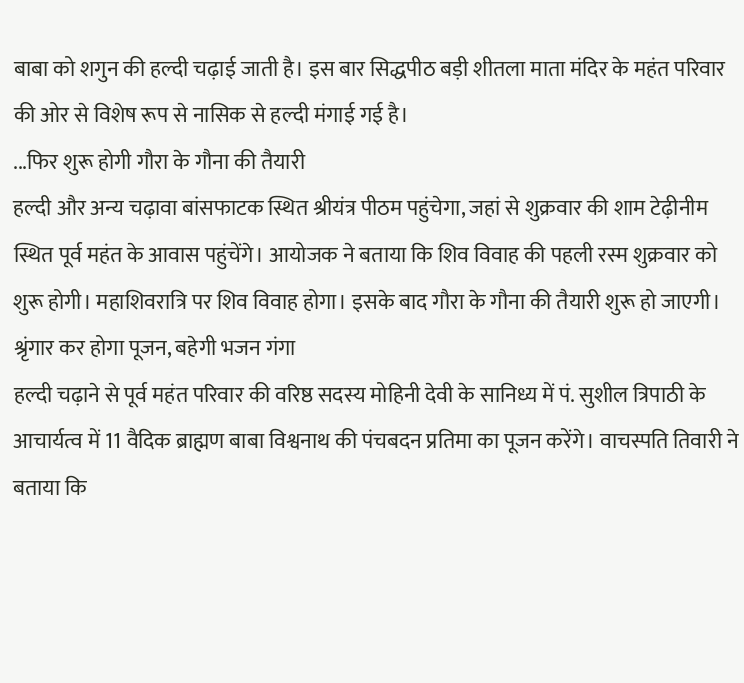बाबा को शगुन की हल्दी चढ़ाई जाती है। इस बार सिद्धपीठ बड़ी शीतला माता मंदिर के महंत परिवार की ओर से विशेष रूप से नासिक से हल्दी मंगाई गई है।
...फिर शुरू होगी गौरा के गौना की तैयारी
हल्दी और अन्य चढ़ावा बांसफाटक स्थित श्रीयंत्र पीठम पहुंचेगा, जहां से शुक्रवार की शाम टेढ़ीनीम स्थित पूर्व महंत के आवास पहुंचेंगे। आयोजक ने बताया कि शिव विवाह की पहली रस्म शुक्रवार को शुरू होगी। महाशिवरात्रि पर शिव विवाह होगा। इसके बाद गौरा के गौना की तैयारी शुरू हो जाएगी।
श्रृंगार कर होगा पूजन, बहेगी भजन गंगा
हल्दी चढ़ाने से पूर्व महंत परिवार की वरिष्ठ सदस्य मोहिनी देवी के सानिध्य में पं. सुशील त्रिपाठी के आचार्यत्व में 11 वैदिक ब्राह्मण बाबा विश्वनाथ की पंचबदन प्रतिमा का पूजन करेंगे। वाचस्पति तिवारी ने बताया कि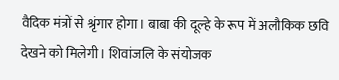वैदिक मंत्रों से श्रृंगार होगा। बाबा की दूल्हे के रूप में अलौकिक छवि देखने को मिलेगी। शिवांजलि के संयोजक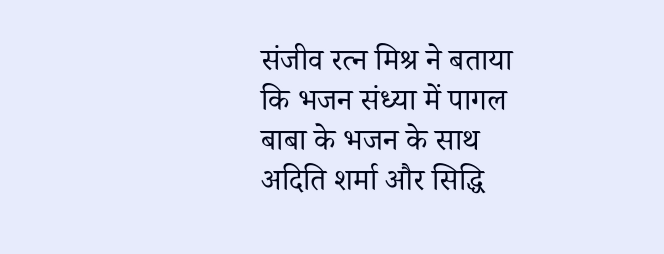संजीव रत्न मिश्र ने बताया कि भजन संध्या में पागल बाबा के भजन के साथ अदिति शर्मा और सिद्धि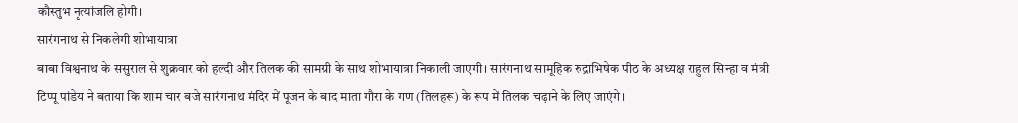कौस्तुभ नृत्यांजलि होगी।
सारंगनाथ से निकलेगी शोभायात्रा
बाबा विश्वनाथ के ससुराल से शुक्रवार को हल्दी और तिलक की सामग्री के साथ शोभायात्रा निकाली जाएगी। सारंगनाथ सामूहिक रुद्राभिषेक पीठ के अध्यक्ष राहुल सिन्हा व मंत्री टिप्पू पांडेय ने बताया कि शाम चार बजे सारंगनाथ मंदिर में पूजन के बाद माता गौरा के गण (तिलहरू) के रूप में तिलक चढ़ाने के लिए जाएंगे।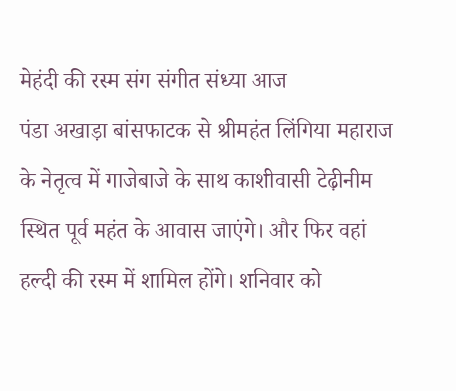मेहंदी की रस्म संग संगीत संध्या आज
पंडा अखाड़ा बांसफाटक से श्रीमहंत लिंगिया महाराज के नेतृत्व में गाजेबाजे के साथ काशीवासी टेढ़ीनीम स्थित पूर्व महंत के आवास जाएंगे। और फिर वहां हल्दी की रस्म में शामिल होंगे। शनिवार को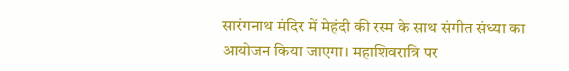सारंगनाथ मंदिर में मेहंदी की रस्म के साथ संगीत संध्या का आयोजन किया जाएगा। महाशिवरात्रि पर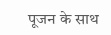पूजन के साथ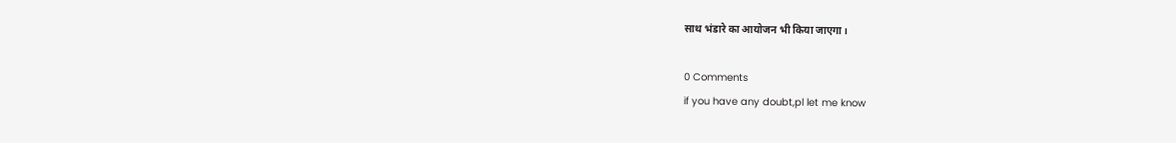साथ भंडारे का आयोजन भी किया जाएगा।

0 Comments
if you have any doubt,pl let me know